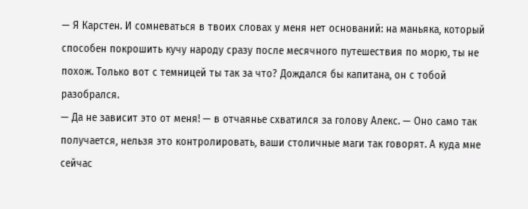— Я Карстен. И сомневаться в твоих словах у меня нет оснований: на маньяка, который способен покрошить кучу народу сразу после месячного путешествия по морю, ты не похож. Только вот с темницей ты так за что? Дождался бы капитана, он с тобой разобрался.
— Да не зависит это от меня! — в отчаянье схватился за голову Алекс. — Оно само так получается, нельзя это контролировать, ваши столичные маги так говорят. А куда мне сейчас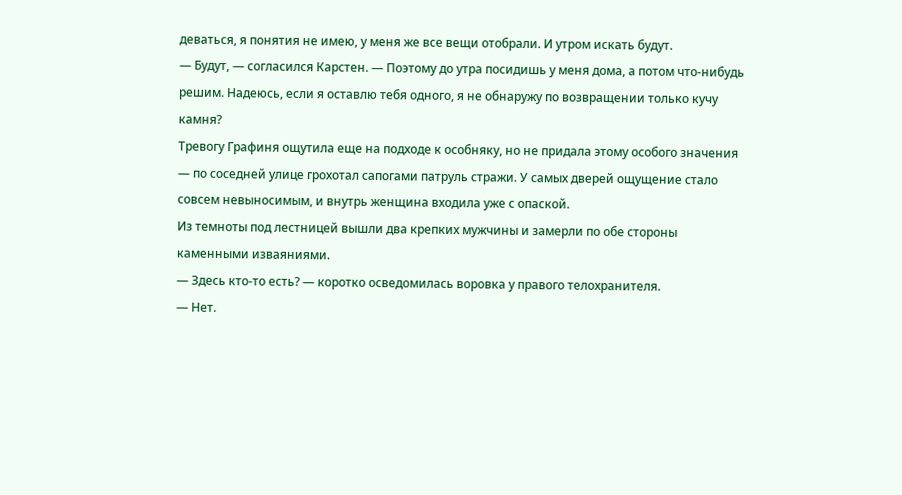деваться, я понятия не имею, у меня же все вещи отобрали. И утром искать будут.
— Будут, — согласился Карстен. — Поэтому до утра посидишь у меня дома, а потом что-нибудь решим. Надеюсь, если я оставлю тебя одного, я не обнаружу по возвращении только кучу камня?
Тревогу Графиня ощутила еще на подходе к особняку, но не придала этому особого значения — по соседней улице грохотал сапогами патруль стражи. У самых дверей ощущение стало совсем невыносимым, и внутрь женщина входила уже с опаской.
Из темноты под лестницей вышли два крепких мужчины и замерли по обе стороны каменными изваяниями.
— Здесь кто-то есть? — коротко осведомилась воровка у правого телохранителя.
— Нет.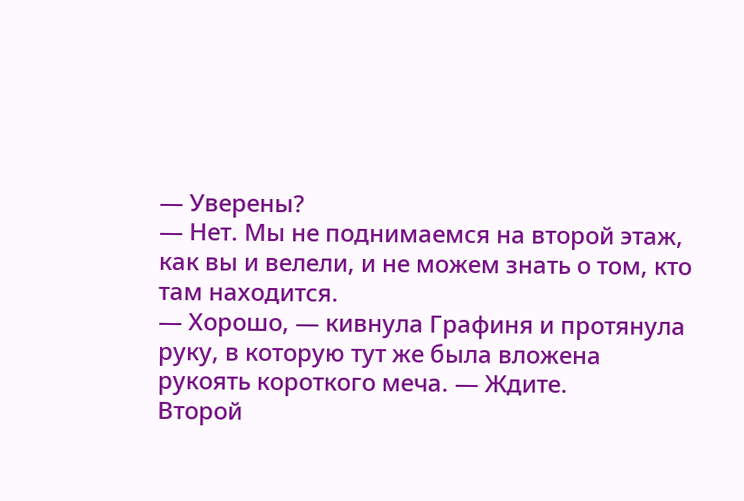— Уверены?
— Нет. Мы не поднимаемся на второй этаж, как вы и велели, и не можем знать о том, кто там находится.
— Хорошо, — кивнула Графиня и протянула руку, в которую тут же была вложена рукоять короткого меча. — Ждите.
Второй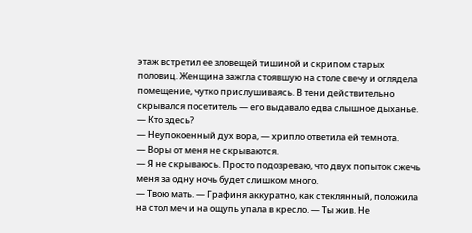этаж встретил ее зловещей тишиной и скрипом старых половиц. Женщина зажгла стоявшую на столе свечу и оглядела помещение, чутко прислушиваясь. В тени действительно скрывался посетитель — его выдавало едва слышное дыханье.
— Кто здесь?
— Неупокоенный дух вора, — хрипло ответила ей темнота.
— Воры от меня не скрываются.
— Я не скрываюсь. Просто подозреваю, что двух попыток сжечь меня за одну ночь будет слишком много.
— Твою мать. — Графиня аккуратно, как стеклянный, положила на стол меч и на ощупь упала в кресло. — Ты жив. Не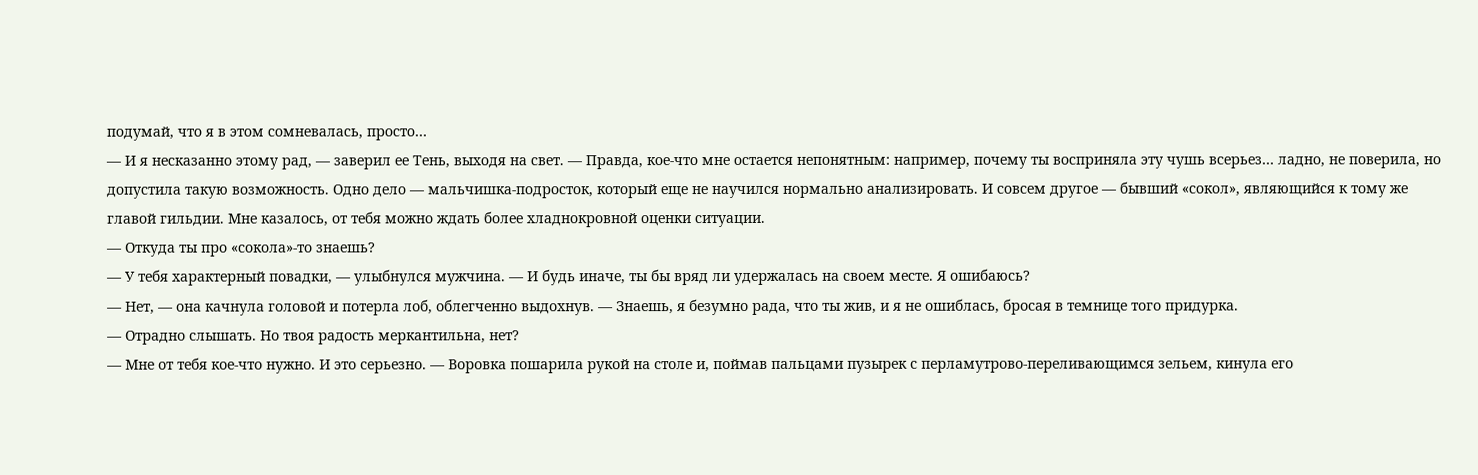подумай, что я в этом сомневалась, просто…
— И я несказанно этому рад, — заверил ее Тень, выходя на свет. — Правда, кое-что мне остается непонятным: например, почему ты восприняла эту чушь всерьез… ладно, не поверила, но допустила такую возможность. Одно дело — мальчишка-подросток, который еще не научился нормально анализировать. И совсем другое — бывший «сокол», являющийся к тому же главой гильдии. Мне казалось, от тебя можно ждать более хладнокровной оценки ситуации.
— Откуда ты про «сокола»-то знаешь?
— У тебя характерный повадки, — улыбнулся мужчина. — И будь иначе, ты бы вряд ли удержалась на своем месте. Я ошибаюсь?
— Нет, — она качнула головой и потерла лоб, облегченно выдохнув. — Знаешь, я безумно рада, что ты жив, и я не ошиблась, бросая в темнице того придурка.
— Отрадно слышать. Но твоя радость меркантильна, нет?
— Мне от тебя кое-что нужно. И это серьезно. — Воровка пошарила рукой на столе и, поймав пальцами пузырек с перламутрово-переливающимся зельем, кинула его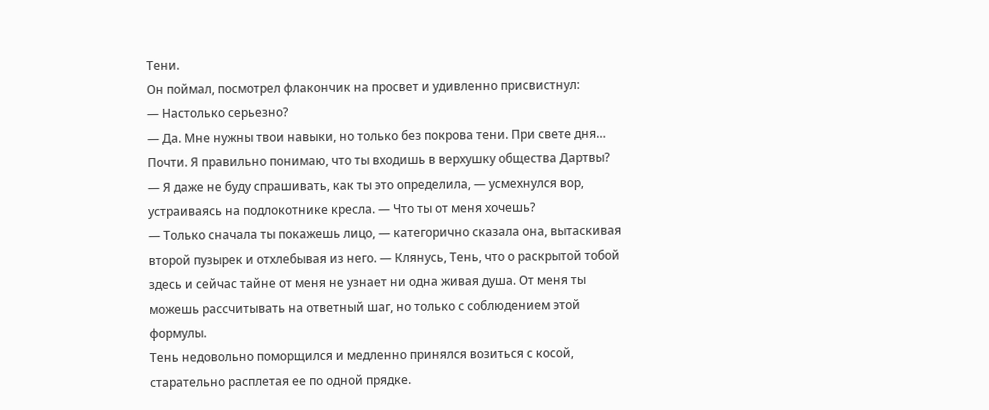Тени.
Он поймал, посмотрел флакончик на просвет и удивленно присвистнул:
— Настолько серьезно?
— Да. Мне нужны твои навыки, но только без покрова тени. При свете дня… Почти. Я правильно понимаю, что ты входишь в верхушку общества Дартвы?
— Я даже не буду спрашивать, как ты это определила, — усмехнулся вор, устраиваясь на подлокотнике кресла. — Что ты от меня хочешь?
— Только сначала ты покажешь лицо, — категорично сказала она, вытаскивая второй пузырек и отхлебывая из него. — Клянусь, Тень, что о раскрытой тобой здесь и сейчас тайне от меня не узнает ни одна живая душа. От меня ты можешь рассчитывать на ответный шаг, но только с соблюдением этой формулы.
Тень недовольно поморщился и медленно принялся возиться с косой, старательно расплетая ее по одной прядке.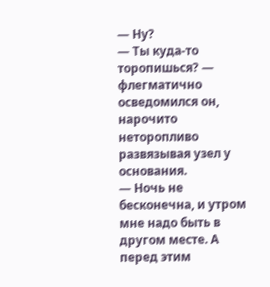— Ну?
— Ты куда-то торопишься? — флегматично осведомился он, нарочито неторопливо развязывая узел у основания.
— Ночь не бесконечна, и утром мне надо быть в другом месте. А перед этим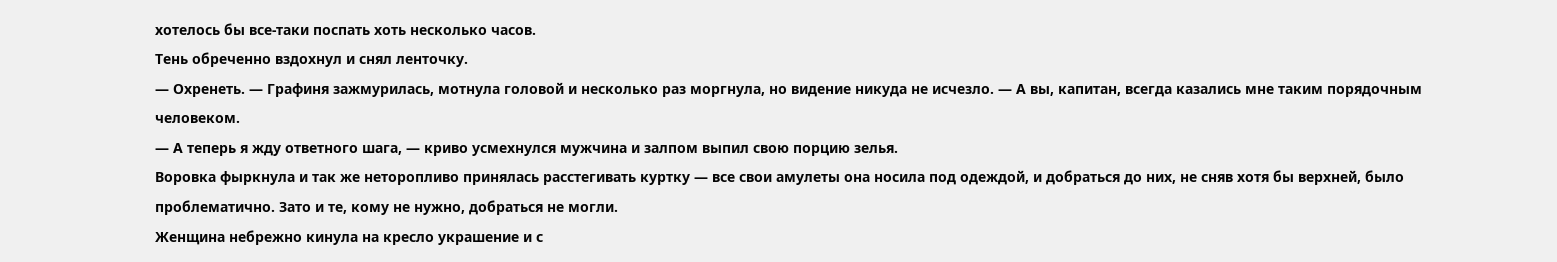хотелось бы все-таки поспать хоть несколько часов.
Тень обреченно вздохнул и снял ленточку.
— Охренеть. — Графиня зажмурилась, мотнула головой и несколько раз моргнула, но видение никуда не исчезло. — А вы, капитан, всегда казались мне таким порядочным человеком.
— А теперь я жду ответного шага, — криво усмехнулся мужчина и залпом выпил свою порцию зелья.
Воровка фыркнула и так же неторопливо принялась расстегивать куртку — все свои амулеты она носила под одеждой, и добраться до них, не сняв хотя бы верхней, было проблематично. Зато и те, кому не нужно, добраться не могли.
Женщина небрежно кинула на кресло украшение и с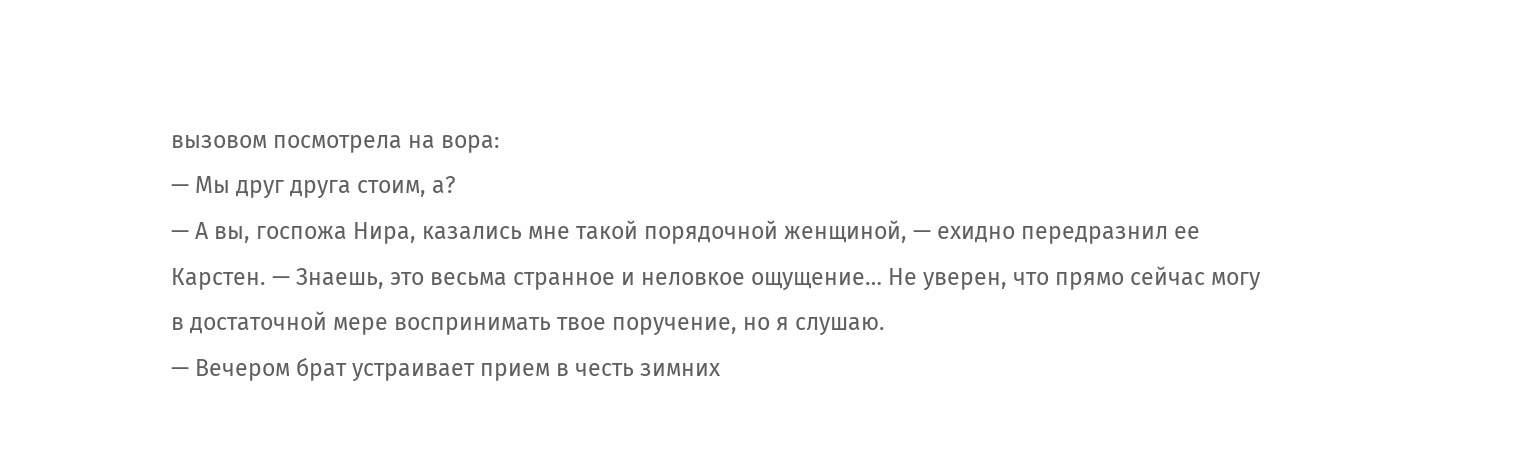вызовом посмотрела на вора:
— Мы друг друга стоим, а?
— А вы, госпожа Нира, казались мне такой порядочной женщиной, — ехидно передразнил ее Карстен. — Знаешь, это весьма странное и неловкое ощущение… Не уверен, что прямо сейчас могу в достаточной мере воспринимать твое поручение, но я слушаю.
— Вечером брат устраивает прием в честь зимних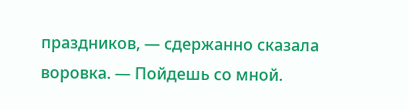праздников, — сдержанно сказала воровка. — Пойдешь со мной.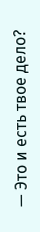— Это и есть твое дело?